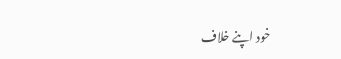خود اپنے خلاف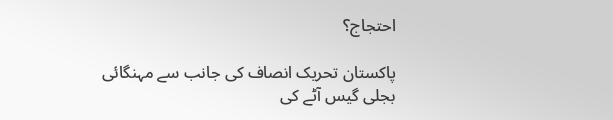احتجاج؟

پاکستان تحریک انصاف کی جانب سے مہنگائی بجلی گیس آٹے کی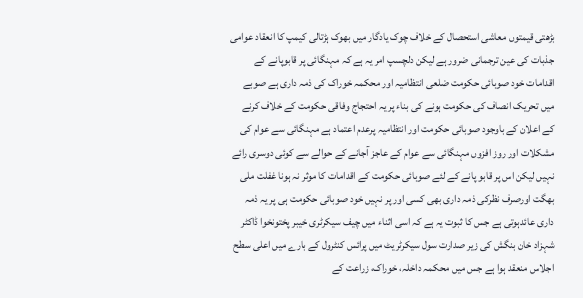بڑھتی قیمتوں معاشی استحصال کے خلاف چوک یادگار میں بھوک ہڑتالی کیمپ کا انعقاد عوامی جذبات کی عین ترجمانی ضرور ہے لیکن دلچسپ امر یہ ہے کہ مہنگائی پر قابوپانے کے اقدامات خود صوبائی حکومت ضلعی انتظامیہ اور محکمہ خوراک کی ذمہ داری ہے صوبے میں تحریک انصاف کی حکومت ہونے کی بناء پر یہ احتجاج وفاقی حکومت کے خلاف کرنے کے اعلان کے باوجود صوبائی حکومت اور انتظامیہ پرعدم اعتماد ہے مہنگائی سے عوام کی مشکلات اور روز افزوں مہنگائی سے عوام کے عاجز آجانے کے حوالے سے کوئی دوسری رائے نہیں لیکن اس پر قابو پانے کے لئے صوبائی حکومت کے اقدامات کا موثر نہ ہونا غفلت ملی بھگت اورصرف نظرکی ذمہ داری بھی کسی اور پر نہیں خود صوبائی حکومت ہی پر یہ ذمہ داری عائدہوتی ہے جس کا ثبوت یہ ہے کہ اسی اثناء میں چیف سیکرٹری خیبر پختونخوا ڈاکٹر شہزاد خان بنگش کی زیر صدارت سول سیکرٹریٹ میں پرائس کنٹرول کے بارے میں اعلی سطح اجلاس منعقد ہوا ہے جس میں محکمہ داخلہ، خوراک، زراعت کے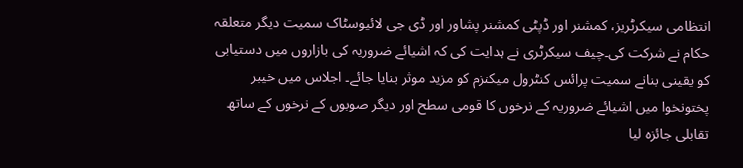انتظامی سیکرٹریز، کمشنر اور ڈپٹی کمشنر پشاور اور ڈی جی لائیوسٹاک سمیت دیگر متعلقہ حکام نے شرکت کی۔چیف سیکرٹری نے ہدایت کی کہ اشیائے ضروریہ کی بازاروں میں دستیابی کو یقینی بنانے سمیت پرائس کنٹرول میکنزم کو مزید موثر بنایا جائے۔ اجلاس میں خیبر پختونخوا میں اشیائے ضروریہ کے نرخوں کا قومی سطح اور دیگر صوبوں کے نرخوں کے ساتھ تقابلی جائزہ لیا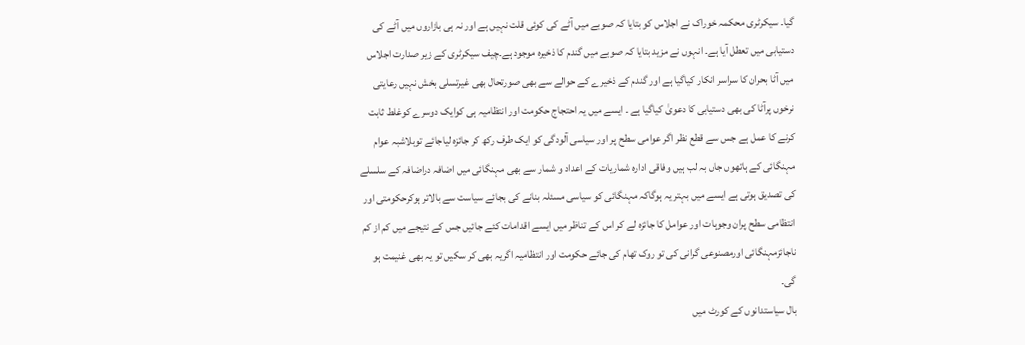گیا۔ سیکرٹری محکمہ خوراک نے اجلاس کو بتایا کہ صوبے میں آٹے کی کوئی قلت نہیں ہے اور نہ ہی بازاروں میں آٹے کی دستیابی میں تعطل آیا ہے۔ انہوں نے مزید بتایا کہ صوبے میں گندم کا ذخیرہ موجود ہے۔چیف سیکرٹری کے زیر صدارت اجلاس میں آٹا بحران کا سراسر انکار کیاگیا ہے اور گندم کے ذخیرے کے حوالے سے بھی صورتحال بھی غیرتسلی بخش نہیں رعایتی نرخوں پرآٹا کی بھی دستیابی کا دعویٰ کیاگیا ہے ۔ ایسے میں یہ احتجاج حکومت اور انتظامیہ ہی کوایک دوسرے کوغلط ثابت کرنے کا عمل ہے جس سے قطع نظر اگر عوامی سطح پر اور سیاسی آلودگی کو ایک طرف رکھ کر جائزہ لیاجائے توبلاشبہ عوام مہنگائی کے ہاتھوں جاں بہ لب ہیں وفاقی ادارہ شماریات کے اعداد و شمار سے بھی مہنگائی میں اضافہ دراضافہ کے سلسلے کی تصدیق ہوتی ہے ایسے میں بہتر یہ ہوگاکہ مہنگائی کو سیاسی مسئلہ بنانے کی بجائے سیاست سے بالاتر ہوکرحکومتی اور انتظامی سطح پران وجوہات اور عوامل کا جائزہ لے کر اس کے تناظر میں ایسے اقدامات کئے جائیں جس کے نتیجے میں کم از کم ناجائزمہنگائی اورمصنوعی گرانی کی تو روک تھام کی جائے حکومت اور انتظامیہ اگریہ بھی کر سکیں تو یہ بھی غنیمت ہو گی۔
بال سیاستدانوں کے کورٹ میں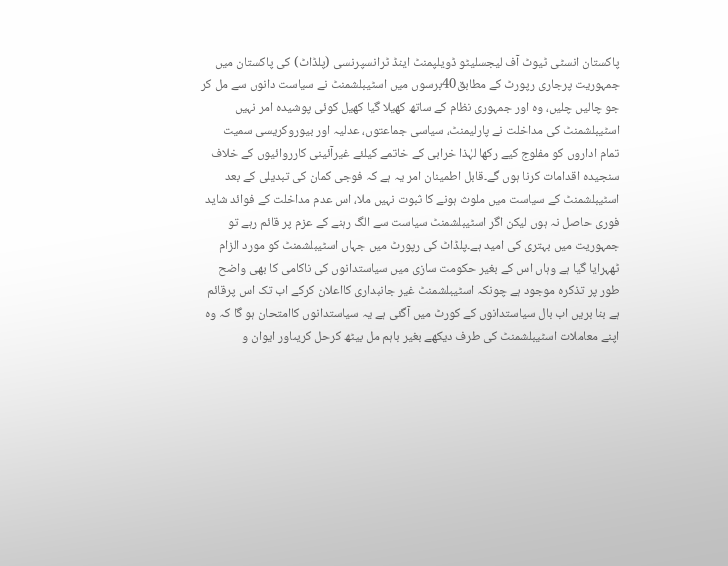پاکستان انسٹی ٹیوٹ آف لیجسلیٹو ڈویلپمنٹ اینڈ ٹرانسپرنسی (پلڈاٹ) کی پاکستان میں جمہوریت پرجاری رپورٹ کے مطابق40برسوں میں اسٹیبلشمنٹ نے سیاست دانوں سے مل کر جو چالیں چلیں، وہ اور جمہوری نظام کے ساتھ کھیلا گیا کھیل کوئی پوشیدہ امر نہیں اسٹیبلشمنٹ کی مداخلت نے پارلیمنٹ، سیاسی جماعتوں، عدلیہ اور بیوروکریسی سمیت تمام اداروں کو مفلوج کیے رکھا لہٰذا خرابی کے خاتمے کیلئے غیرآئینی کارروائیوں کے خلاف سنجیدہ اقدامات کرنا ہوں گے۔قابل اطمینان امر یہ ہے کہ فوجی کمان کی تبدیلی کے بعد اسٹیبلشمنٹ کے سیاست میں ملوث ہونے کا ثبوت نہیں ملا، اس عدم مداخلت کے فوائد شاید فوری حاصل نہ ہوں لیکن اگر اسٹیبلشمنٹ سیاست سے الگ رہنے کے عزم پر قائم رہے تو جمہوریت میں بہتری کی امید ہے۔پلڈاٹ کی رپورٹ میں جہاں اسٹیبلشمنٹ کو مورد الزام ٹھہرایا گیا ہے وہاں اس کے بغیر حکومت سازی میں سیاستدانوں کی ناکامی کا بھی واضح طور پر تذکرہ موجود ہے چونکہ اسٹیبلشمنٹ غیر جانبداری کااعلان کرکے اب تک اس پرقائم ہے بنا بریں اب بال سیاستدانوں کے کورٹ میں آگئی ہے یہ سیاستدانوں کاامتحان ہو گا کہ وہ اپنے معاملات اسٹیبلشمنٹ کی طرف دیکھے بغیر باہم مل بیٹھ کرحل کریںاور ایوان و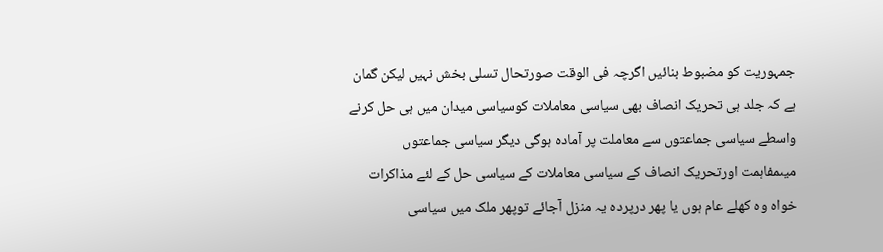جمہوریت کو مضبوط بنائیں اگرچہ فی الوقت صورتحال تسلی بخش نہیں لیکن گمان ہے کہ جلد ہی تحریک انصاف بھی سیاسی معاملات کوسیاسی میدان میں ہی حل کرنے واسطے سیاسی جماعتوں سے معاملت پر آمادہ ہوگی دیگر سیاسی جماعتوں میںمفاہمت اورتحریک انصاف کے سیاسی معاملات کے سیاسی حل کے لئے مذاکرات خواہ وہ کھلے عام ہوں یا پھر درپردہ یہ منزل آجائے توپھر ملک میں سیاسی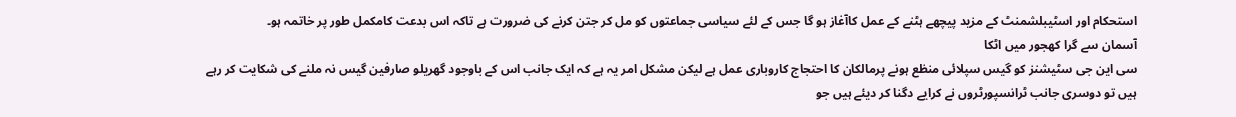استحکام اور اسٹیبلشمنٹ کے مزید پیچھے ہٹنے کے عمل کاآغاز ہو گا جس کے لئے سیاسی جماعتوں کو مل کر جتن کرنے کی ضرورت ہے تاکہ اس بدعت کامکمل طور پر خاتمہ ہو۔
آسمان سے گرا کھجور میں اٹکا
سی این جی سٹیشنز کو گیس سپلائی منظع ہونے پرمالکان کا احتجاج کاروباری عمل ہے لیکن مشکل امر یہ ہے کہ ایک جانب اس کے باوجود گھریلو صارفین گیس نہ ملنے کی شکایت کر رہے ہیں تو دوسری جانب ٹرانسپورٹروں نے کرایے دگنا کر دیئے ہیں جو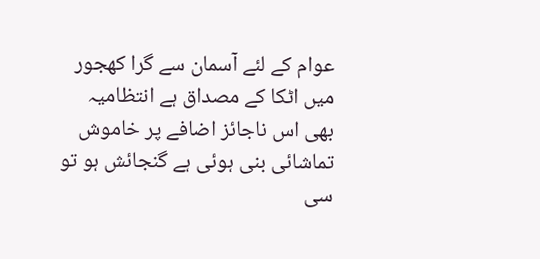عوام کے لئے آسمان سے گرا کھجور میں اٹکا کے مصداق ہے انتظامیہ بھی اس ناجائز اضافے پر خاموش تماشائی بنی ہوئی ہے گنجائش ہو تو سی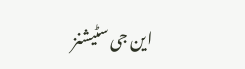این جی سٹیشنز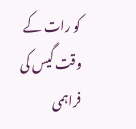کو رات کے وقت گیس کی فراہمی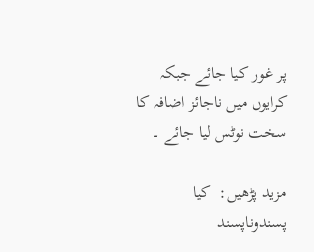پر غور کیا جائے جبکہ کرایوں میں ناجائز اضافہ کا سخت نوٹس لیا جائے ۔

مزید پڑھیں:  کیا پسندوناپسند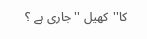کا''کھیل ''جاری ہے ؟